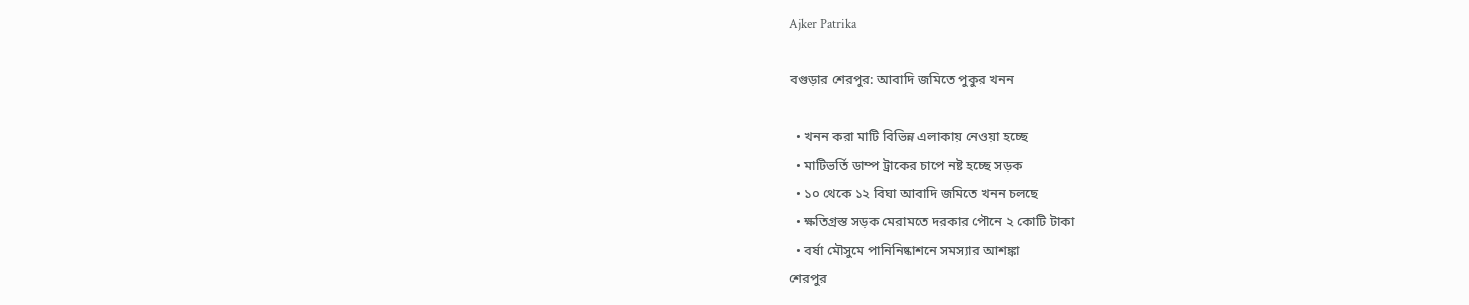Ajker Patrika

বগুড়ার শেরপুর: আবাদি জমিতে পুকুর খনন

  • খনন করা মাটি বিভিন্ন এলাকায় নেওয়া হচ্ছে
  • মাটিভর্তি ডাম্প ট্রাকের চাপে নষ্ট হচ্ছে সড়ক
  • ১০ থেকে ১২ বিঘা আবাদি জমিতে খনন চলছে
  • ক্ষতিগ্রস্ত সড়ক মেরামতে দরকার পৌনে ২ কোটি টাকা
  • বর্ষা মৌসুমে পানিনিষ্কাশনে সমস্যার আশঙ্কা
শেরপুর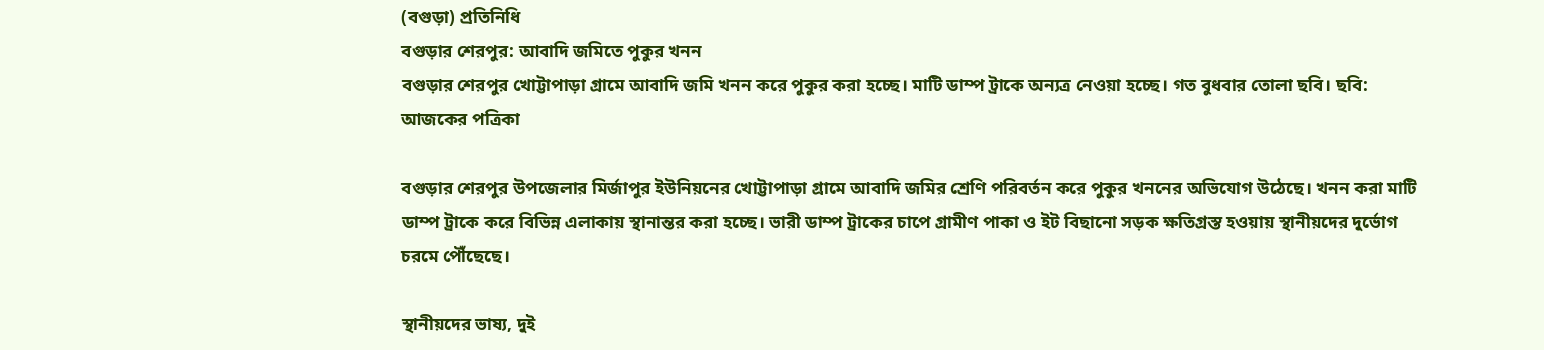(বগুড়া) প্রতিনিধি
বগুড়ার শেরপুর: আবাদি জমিতে পুকুর খনন
বগুড়ার শেরপুর খোট্টাপাড়া গ্রামে আবাদি জমি খনন করে পুকুর করা হচ্ছে। মাটি ডাম্প ট্রাকে অন্যত্র নেওয়া হচ্ছে। গত বুধবার তোলা ছবি। ছবি: আজকের পত্রিকা

বগুড়ার শেরপুর উপজেলার মির্জাপুর ইউনিয়নের খোট্টাপাড়া গ্রামে আবাদি জমির শ্রেণি পরিবর্তন করে পুকুর খননের অভিযোগ উঠেছে। খনন করা মাটি ডাম্প ট্রাকে করে বিভিন্ন এলাকায় স্থানান্তর করা হচ্ছে। ভারী ডাম্প ট্রাকের চাপে গ্রামীণ পাকা ও ইট বিছানো সড়ক ক্ষতিগ্রস্ত হওয়ায় স্থানীয়দের দুর্ভোগ চরমে পৌঁছেছে।

স্থানীয়দের ভাষ্য, দুই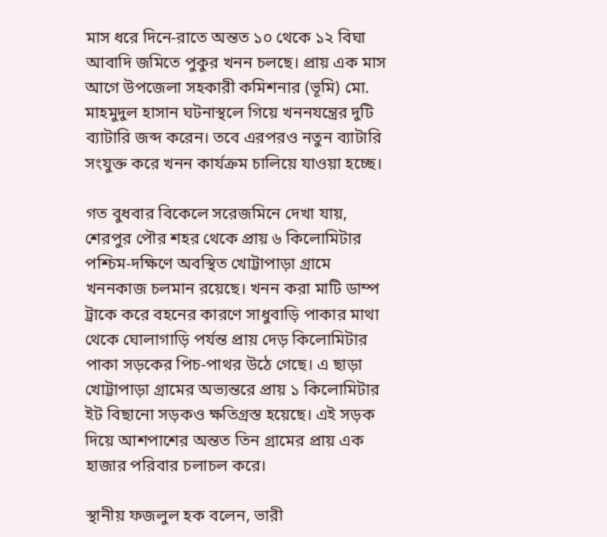মাস ধরে দিনে-রাতে অন্তত ১০ থেকে ১২ বিঘা আবাদি জমিতে পুকুর খনন চলছে। প্রায় এক মাস আগে উপজেলা সহকারী কমিশনার (ভূমি) মো. মাহমুদুল হাসান ঘটনাস্থলে গিয়ে খননযন্ত্রের দুটি ব্যাটারি জব্দ করেন। তবে এরপরও নতুন ব্যাটারি সংযুক্ত করে খনন কার্যক্রম চালিয়ে যাওয়া হচ্ছে।

গত বুধবার বিকেলে সরেজমিনে দেখা যায়, শেরপুর পৌর শহর থেকে প্রায় ৬ কিলোমিটার পশ্চিম-দক্ষিণে অবস্থিত খোট্টাপাড়া গ্রামে খননকাজ চলমান রয়েছে। খনন করা মাটি ডাম্প ট্রাকে করে বহনের কারণে সাধুবাড়ি পাকার মাথা থেকে ঘোলাগাড়ি পর্যন্ত প্রায় দেড় কিলোমিটার পাকা সড়কের পিচ-পাথর উঠে গেছে। এ ছাড়া খোট্টাপাড়া গ্রামের অভ্যন্তরে প্রায় ১ কিলোমিটার ইট বিছানো সড়কও ক্ষতিগ্রস্ত হয়েছে। এই সড়ক দিয়ে আশপাশের অন্তত তিন গ্রামের প্রায় এক হাজার পরিবার চলাচল করে।

স্থানীয় ফজলুল হক বলেন, ভারী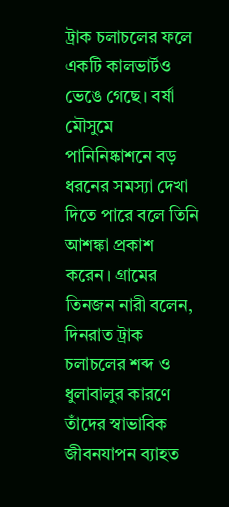ট্রাক চলাচলের ফলে একটি কালভার্টও ভেঙে গেছে। বর্ষা মৌসুমে পানিনিষ্কাশনে বড় ধরনের সমস্যা দেখা দিতে পারে বলে তিনি আশঙ্কা প্রকাশ করেন। গ্রামের তিনজন নারী বলেন, দিনরাত ট্রাক চলাচলের শব্দ ও ধুলাবালুর কারণে তাঁদের স্বাভাবিক জীবনযাপন ব্যাহত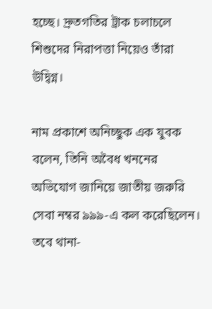হচ্ছে। দ্রুতগতির ট্রাক চলাচলে শিশুদের নিরাপত্তা নিয়েও তাঁরা উদ্বিগ্ন।

নাম প্রকাশে অনিচ্ছুক এক যুবক বলেন, তিনি অবৈধ খননের অভিযোগ জানিয়ে জাতীয় জরুরি সেবা নম্বর ৯৯৯-এ কল করেছিলেন। তবে থানা-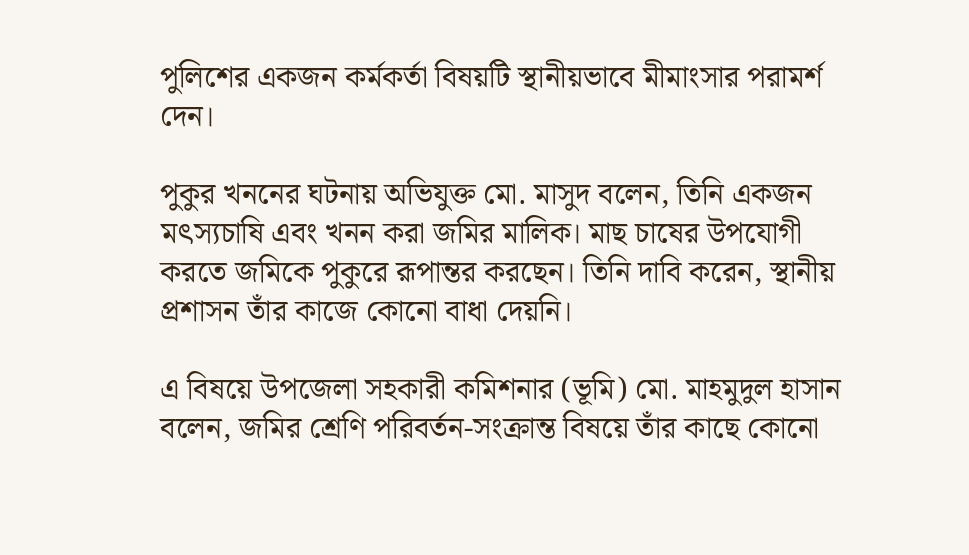পুলিশের একজন কর্মকর্তা বিষয়টি স্থানীয়ভাবে মীমাংসার পরামর্শ দেন।

পুকুর খননের ঘটনায় অভিযুক্ত মো. মাসুদ বলেন, তিনি একজন মৎস্যচাষি এবং খনন করা জমির মালিক। মাছ চাষের উপযোগী করতে জমিকে পুকুরে রূপান্তর করছেন। তিনি দাবি করেন, স্থানীয় প্রশাসন তাঁর কাজে কোনো বাধা দেয়নি।

এ বিষয়ে উপজেলা সহকারী কমিশনার (ভূমি) মো. মাহমুদুল হাসান বলেন, জমির শ্রেণি পরিবর্তন-সংক্রান্ত বিষয়ে তাঁর কাছে কোনো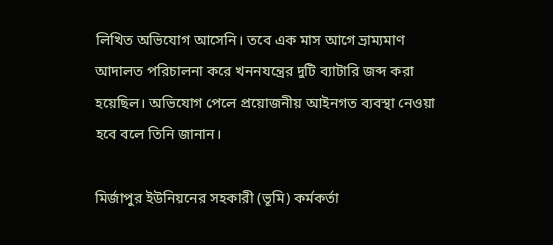লিখিত অভিযোগ আসেনি। তবে এক মাস আগে ভ্রাম্যমাণ আদালত পরিচালনা করে খননযন্ত্রের দুটি ব্যাটারি জব্দ করা হয়েছিল। অভিযোগ পেলে প্রয়োজনীয় আইনগত ব্যবস্থা নেওয়া হবে বলে তিনি জানান।

মির্জাপুর ইউনিয়নের সহকারী (ভূমি) কর্মকর্তা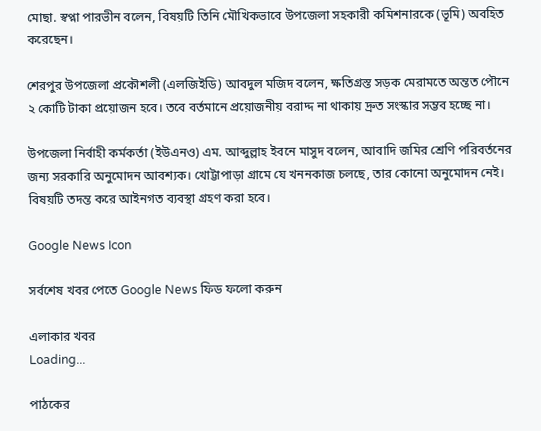মোছা. স্বপ্না পারভীন বলেন, বিষয়টি তিনি মৌখিকভাবে উপজেলা সহকারী কমিশনারকে (ভূমি) অবহিত করেছেন।

শেরপুর উপজেলা প্রকৌশলী (এলজিইডি) আবদুল মজিদ বলেন, ক্ষতিগ্রস্ত সড়ক মেরামতে অন্তত পৌনে ২ কোটি টাকা প্রয়োজন হবে। তবে বর্তমানে প্রয়োজনীয় বরাদ্দ না থাকায় দ্রুত সংস্কার সম্ভব হচ্ছে না।

উপজেলা নির্বাহী কর্মকর্তা (ইউএনও) এম. আব্দুল্লাহ ইবনে মাসুদ বলেন, আবাদি জমির শ্রেণি পরিবর্তনের জন্য সরকারি অনুমোদন আবশ্যক। খোট্টাপাড়া গ্রামে যে খননকাজ চলছে, তার কোনো অনুমোদন নেই। বিষয়টি তদন্ত করে আইনগত ব্যবস্থা গ্রহণ করা হবে।

Google News Icon

সর্বশেষ খবর পেতে Google News ফিড ফলো করুন

এলাকার খবর
Loading...

পাঠকের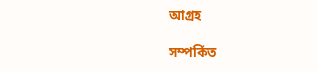আগ্রহ

সম্পর্কিত